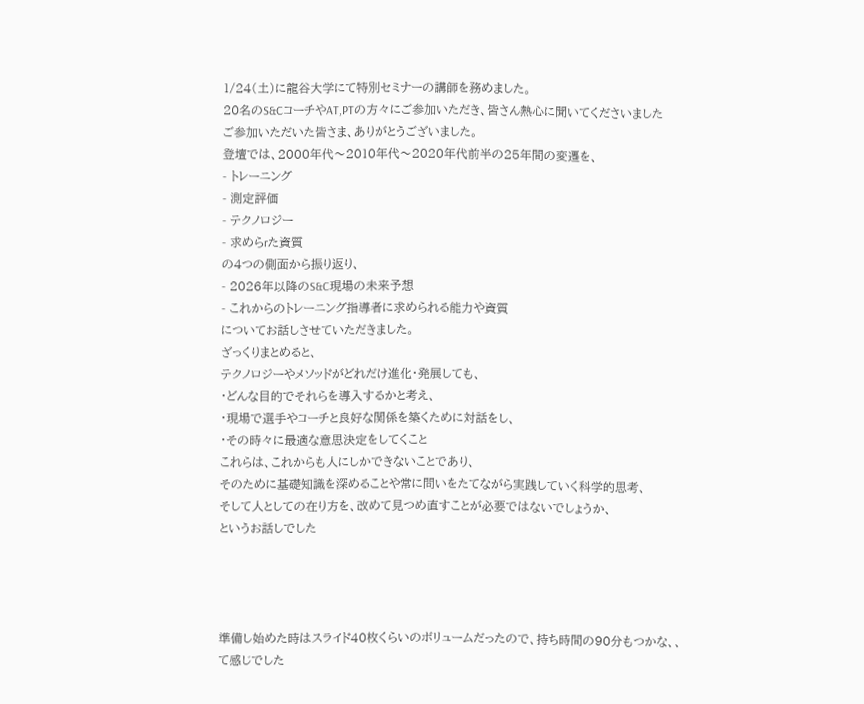1/24(土)に龍谷大学にて特別セミナーの講師を務めました。
20名のS&CコーチやAT,PTの方々にご参加いただき、皆さん熱心に聞いてくださいました
ご参加いただいた皆さま、ありがとうございました。
登壇では、2000年代〜2010年代〜2020年代前半の25年間の変遷を、
- トレーニング
- 測定評価
- テクノロジー
- 求めらrた資質
の4つの側面から振り返り、
- 2026年以降のS&C現場の未来予想
- これからのトレーニング指導者に求められる能力や資質
についてお話しさせていただきました。
ざっくりまとめると、
テクノロジーやメソッドがどれだけ進化・発展しても、
・どんな目的でそれらを導入するかと考え、
・現場で選手やコーチと良好な関係を築くために対話をし、
・その時々に最適な意思決定をしてくこと
これらは、これからも人にしかできないことであり、
そのために基礎知識を深めることや常に問いをたてながら実践していく科学的思考、
そして人としての在り方を、改めて見つめ直すことが必要ではないでしょうか、
というお話しでした




準備し始めた時はスライド40枚くらいのボリュームだったので、持ち時間の90分もつかな、、
て感じでした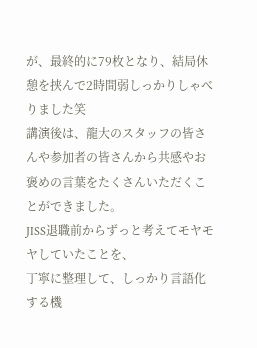が、最終的に79枚となり、結局休憩を挟んで2時間弱しっかりしゃべりました笑
講演後は、龍大のスタッフの皆さんや参加者の皆さんから共感やお褒めの言葉をたくさんいただくことができました。
JISS退職前からずっと考えてモヤモヤしていたことを、
丁寧に整理して、しっかり言語化する機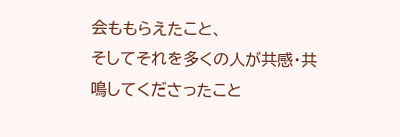会ももらえたこと、
そしてそれを多くの人が共感・共鳴してくださったこと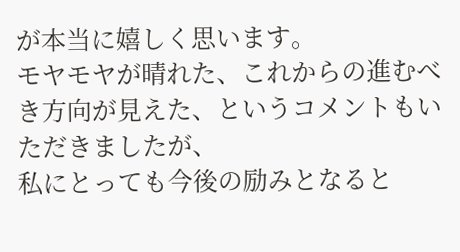が本当に嬉しく思います。
モヤモヤが晴れた、これからの進むべき方向が見えた、というコメントもいただきましたが、
私にとっても今後の励みとなると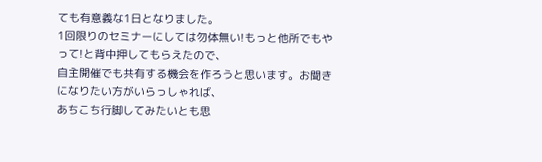ても有意義な1日となりました。
1回限りのセミナーにしては勿体無い!もっと他所でもやって!と背中押してもらえたので、
自主開催でも共有する機会を作ろうと思います。お聞きになりたい方がいらっしゃれば、
あちこち行脚してみたいとも思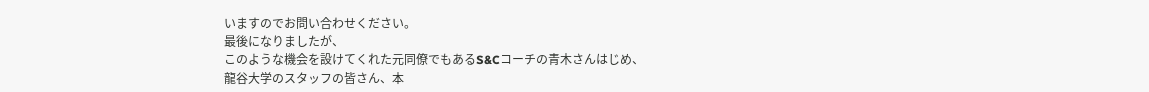いますのでお問い合わせください。
最後になりましたが、
このような機会を設けてくれた元同僚でもあるS&Cコーチの青木さんはじめ、
龍谷大学のスタッフの皆さん、本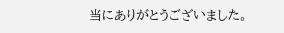当にありがとうございました。